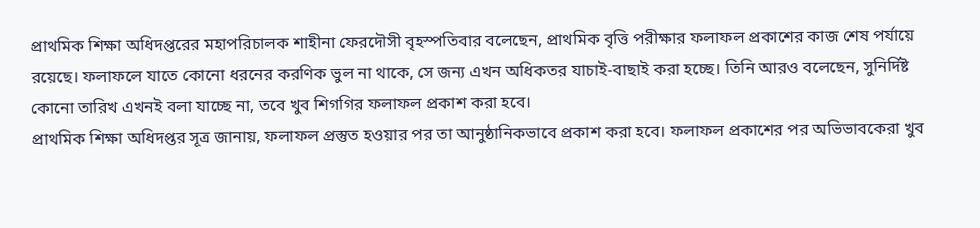প্রাথমিক শিক্ষা অধিদপ্তরের মহাপরিচালক শাহীনা ফেরদৌসী বৃহস্পতিবার বলেছেন, প্রাথমিক বৃত্তি পরীক্ষার ফলাফল প্রকাশের কাজ শেষ পর্যায়ে রয়েছে। ফলাফলে যাতে কোনো ধরনের করণিক ভুল না থাকে, সে জন্য এখন অধিকতর যাচাই-বাছাই করা হচ্ছে। তিনি আরও বলেছেন, সুনির্দিষ্ট কোনো তারিখ এখনই বলা যাচ্ছে না, তবে খুব শিগগির ফলাফল প্রকাশ করা হবে।
প্রাথমিক শিক্ষা অধিদপ্তর সূত্র জানায়, ফলাফল প্রস্তুত হওয়ার পর তা আনুষ্ঠানিকভাবে প্রকাশ করা হবে। ফলাফল প্রকাশের পর অভিভাবকেরা খুব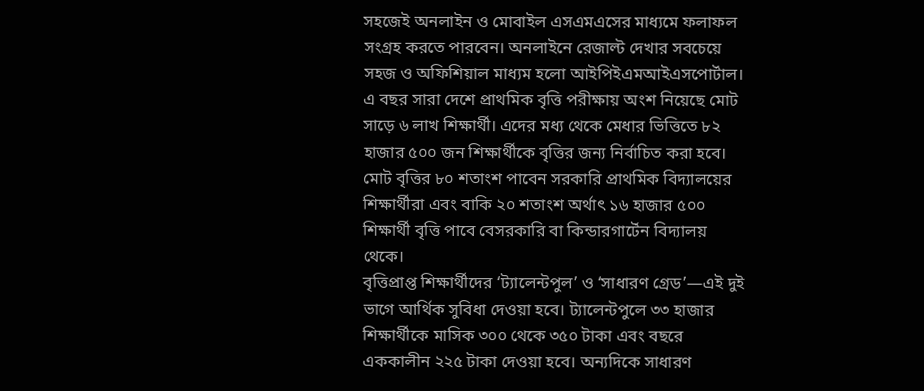সহজেই অনলাইন ও মোবাইল এসএমএসের মাধ্যমে ফলাফল সংগ্রহ করতে পারবেন। অনলাইনে রেজাল্ট দেখার সবচেয়ে সহজ ও অফিশিয়াল মাধ্যম হলো আইপিইএমআইএসপোর্টাল।
এ বছর সারা দেশে প্রাথমিক বৃত্তি পরীক্ষায় অংশ নিয়েছে মোট সাড়ে ৬ লাখ শিক্ষার্থী। এদের মধ্য থেকে মেধার ভিত্তিতে ৮২ হাজার ৫০০ জন শিক্ষার্থীকে বৃত্তির জন্য নির্বাচিত করা হবে। মোট বৃত্তির ৮০ শতাংশ পাবেন সরকারি প্রাথমিক বিদ্যালয়ের শিক্ষার্থীরা এবং বাকি ২০ শতাংশ অর্থাৎ ১৬ হাজার ৫০০ শিক্ষার্থী বৃত্তি পাবে বেসরকারি বা কিন্ডারগার্টেন বিদ্যালয় থেকে।
বৃত্তিপ্রাপ্ত শিক্ষার্থীদের ‘ট্যালেন্টপুল’ ও ‘সাধারণ গ্রেড’—এই দুই ভাগে আর্থিক সুবিধা দেওয়া হবে। ট্যালেন্টপুলে ৩৩ হাজার শিক্ষার্থীকে মাসিক ৩০০ থেকে ৩৫০ টাকা এবং বছরে এককালীন ২২৫ টাকা দেওয়া হবে। অন্যদিকে সাধারণ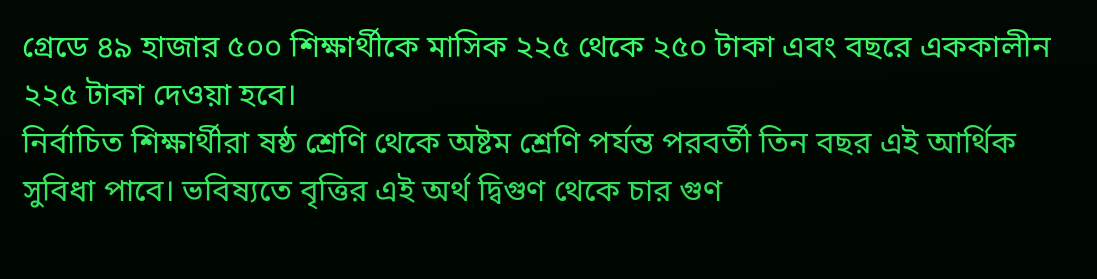গ্রেডে ৪৯ হাজার ৫০০ শিক্ষার্থীকে মাসিক ২২৫ থেকে ২৫০ টাকা এবং বছরে এককালীন ২২৫ টাকা দেওয়া হবে।
নির্বাচিত শিক্ষার্থীরা ষষ্ঠ শ্রেণি থেকে অষ্টম শ্রেণি পর্যন্ত পরবর্তী তিন বছর এই আর্থিক সুবিধা পাবে। ভবিষ্যতে বৃত্তির এই অর্থ দ্বিগুণ থেকে চার গুণ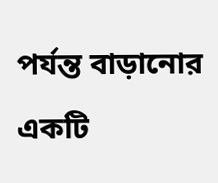পর্যন্ত বাড়ানোর একটি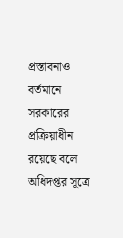প্রস্তাবনাও বর্তমানে সরকারের প্রক্রিয়াধীন রয়েছে বলে অধিদপ্তর সূত্রে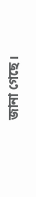জানা গেছে।